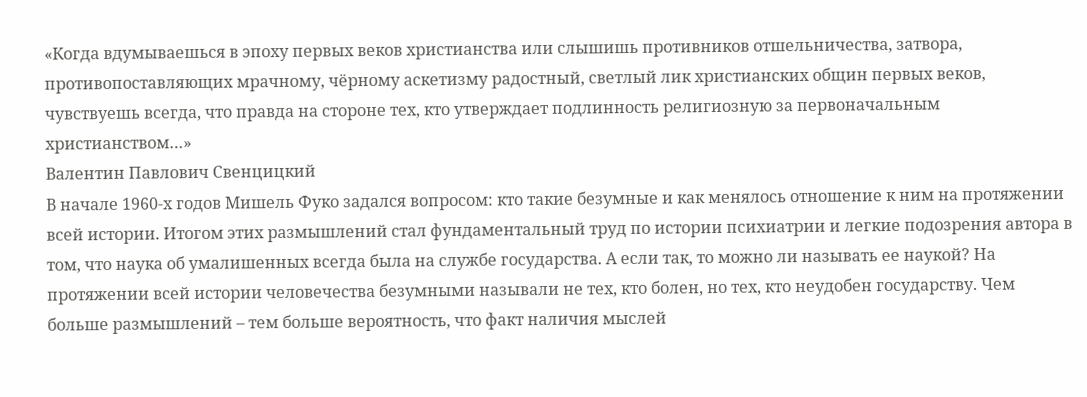«Когда вдумываешься в эпоху первых веков христианства или слышишь противников отшельничества, затвора, противопоставляющих мрачному, чёрному аскетизму радостный, светлый лик христианских общин первых веков, чувствуешь всегда, что правда на стороне тех, кто утверждает подлинность религиозную за первоначальным христианством…»
Валентин Павлович Свенцицкий
В начале 1960-х годов Мишель Фуко задался вопросом: кто такие безумные и как менялось отношение к ним на протяжении всей истории. Итогом этих размышлений стал фундаментальный труд по истории психиатрии и легкие подозрения автора в том, что наука об умалишенных всегда была на службе государства. А если так, то можно ли называть ее наукой? На протяжении всей истории человечества безумными называли не тех, кто болен, но тех, кто неудобен государству. Чем больше размышлений – тем больше вероятность, что факт наличия мыслей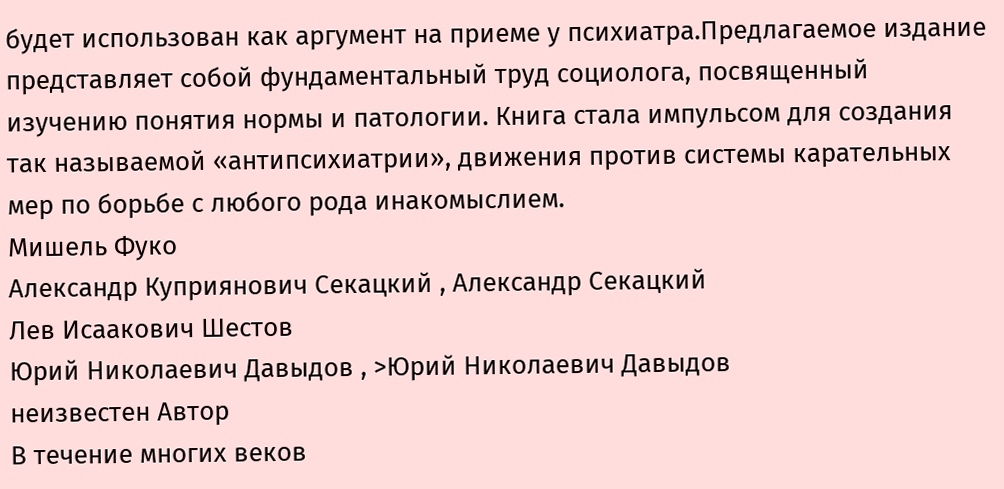будет использован как аргумент на приеме у психиатра.Предлагаемое издание представляет собой фундаментальный труд социолога, посвященный изучению понятия нормы и патологии. Книга стала импульсом для создания так называемой «антипсихиатрии», движения против системы карательных мер по борьбе с любого рода инакомыслием.
Мишель Фуко
Александр Куприянович Секацкий , Александр Секацкий
Лев Исаакович Шестов
Юрий Николаевич Давыдов , >Юрий Николаевич Давыдов
неизвестен Автор
В течение многих веков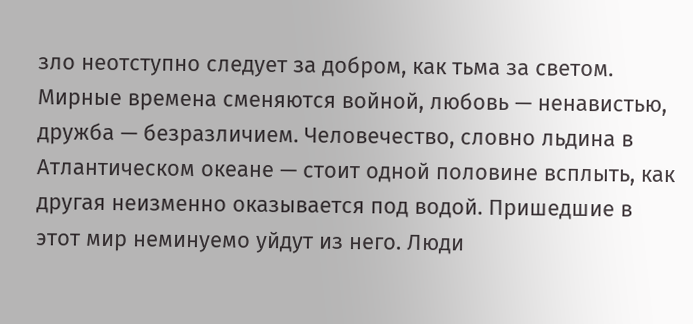зло неотступно следует за добром, как тьма за светом. Мирные времена сменяются войной, любовь — ненавистью, дружба — безразличием. Человечество, словно льдина в Атлантическом океане — стоит одной половине всплыть, как другая неизменно оказывается под водой. Пришедшие в этот мир неминуемо уйдут из него. Люди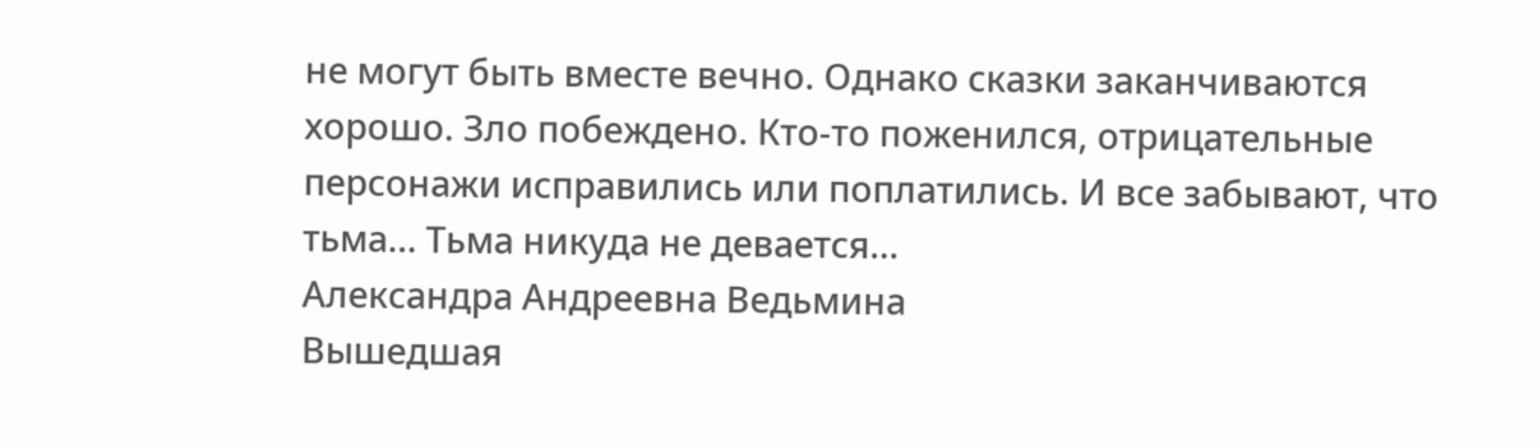не могут быть вместе вечно. Однако сказки заканчиваются хорошо. Зло побеждено. Кто-то поженился, отрицательные персонажи исправились или поплатились. И все забывают, что тьма… Тьма никуда не девается…
Александра Андреевна Ведьмина
Вышедшая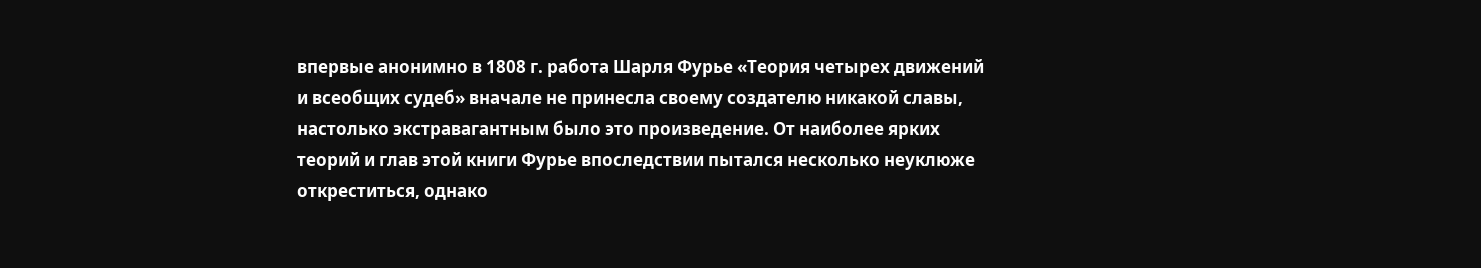впервые анонимно в 1808 г. работа Шарля Фурье «Теория четырех движений и всеобщих судеб» вначале не принесла своему создателю никакой славы, настолько экстравагантным было это произведение. От наиболее ярких теорий и глав этой книги Фурье впоследствии пытался несколько неуклюже откреститься, однако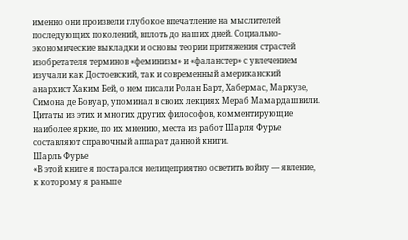именно они произвели глубокое впечатление на мыслителей последующих поколений, вплоть до наших дней. Социально-экономические выкладки и основы теории притяжения страстей изобретателя терминов «феминизм» и «фаланстер» с увлечением изучали как Достоевский, так и современный американский анархист Хаким Бей, о нем писали Ролан Барт, Хабермас, Маркузе, Симона де Бовуар, упоминал в своих лекциях Мераб Мамардашвили. Цитаты из этих и многих других философов, комментирующие наиболее яркие, по их мнению, места из работ Шарля Фурье составляют справочный аппарат данной книги.
Шарль Фурье
«В этой книге я постарался нелицеприятно осветить войну — явление, к которому я раньше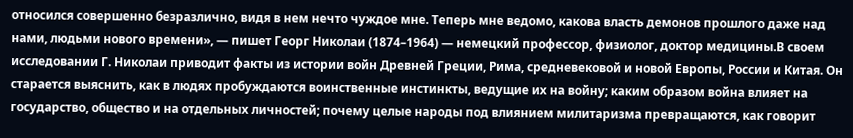относился совершенно безразлично, видя в нем нечто чуждое мне. Теперь мне ведомо, какова власть демонов прошлого даже над нами, людьми нового времени», — пишет Георг Николаи (1874–1964) — немецкий профессор, физиолог, доктор медицины.В своем исследовании Г. Николаи приводит факты из истории войн Древней Греции, Рима, средневековой и новой Европы, России и Китая. Он старается выяснить, как в людях пробуждаются воинственные инстинкты, ведущие их на войну; каким образом война влияет на государство, общество и на отдельных личностей; почему целые народы под влиянием милитаризма превращаются, как говорит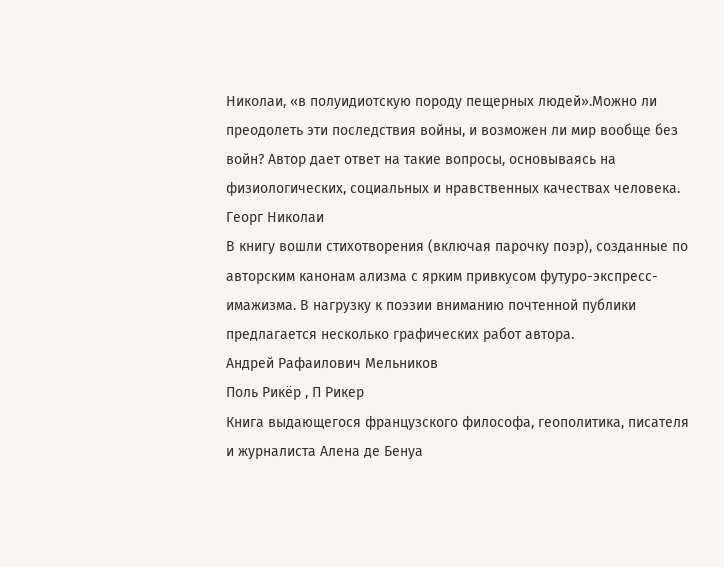Николаи, «в полуидиотскую породу пещерных людей».Можно ли преодолеть эти последствия войны, и возможен ли мир вообще без войн? Автор дает ответ на такие вопросы, основываясь на физиологических, социальных и нравственных качествах человека.
Георг Николаи
В книгу вошли стихотворения (включая парочку поэр), созданные по авторским канонам ализма с ярким привкусом футуро-экспресс-имажизма. В нагрузку к поэзии вниманию почтенной публики предлагается несколько графических работ автора.
Андрей Рафаилович Мельников
Поль Рикёр , П Рикер
Книга выдающегося французского философа, геополитика, писателя и журналиста Алена де Бенуа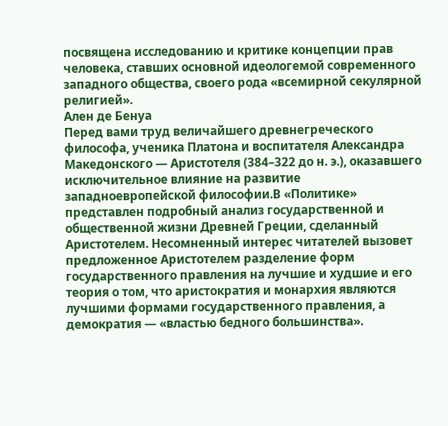посвящена исследованию и критике концепции прав человека, ставших основной идеологемой современного западного общества, своего рода «всемирной секулярной религией».
Ален де Бенуа
Перед вами труд величайшего древнегреческого философа, ученика Платона и воспитателя Александра Македонского — Аристотеля (384–322 до н. э.), оказавшего исключительное влияние на развитие западноевропейской философии.В «Политике» представлен подробный анализ государственной и общественной жизни Древней Греции, сделанный Аристотелем. Несомненный интерес читателей вызовет предложенное Аристотелем разделение форм государственного правления на лучшие и худшие и его теория о том, что аристократия и монархия являются лучшими формами государственного правления, а демократия — «властью бедного большинства».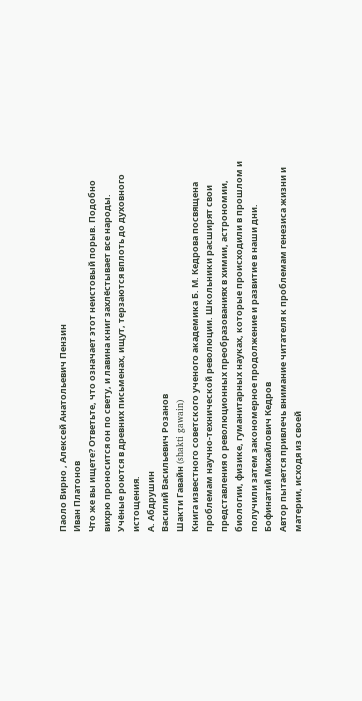Паоло Вирно , Алексей Анатольевич Пензин
Иван Платонов
Что же вы ищете? Ответьте, что означает этот неистовый порыв. Подобно вихрю проносится он по свету, и лавина книг захлёстывает все народы. Учёные роются в древних письменах, ищут, терзаются вплоть до духовного истощения.
А. Абдрушин
Василий Васильевич Розанов
Шакти Гавайн (shakti gawain)
Книга известного советского ученого академика Б. М. Кедрова посвящена проблемам научно-технической революции. Школьники расширят свои представления о революционных преобразованиях в химии, астрономии, биологии, физике, гуманитарных науках, которые происходили в прошлом и получили затем закономерное продолжение и развитие в наши дни.
Бофинатий Михайлович Кедров
Автор пытается привлечь внимание читателя к проблемам генезиса жизни и материи, исходя из своей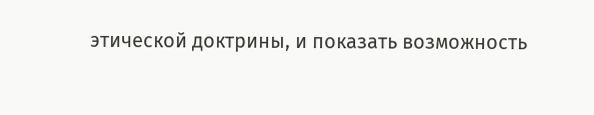этической доктрины, и показать возможность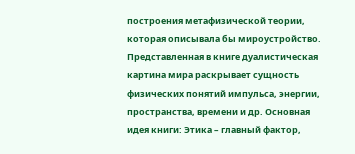построения метафизической теории, которая описывала бы мироустройство. Представленная в книге дуалистическая картина мира раскрывает сущность физических понятий импульса, энергии, пространства, времени и др. Основная идея книги: Этика – главный фактор,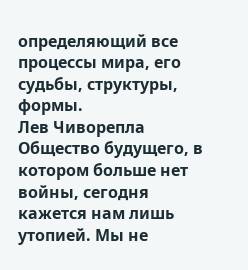определяющий все процессы мира, его судьбы, структуры, формы.
Лев Чиворепла
Общество будущего, в котором больше нет войны, сегодня кажется нам лишь утопией. Мы не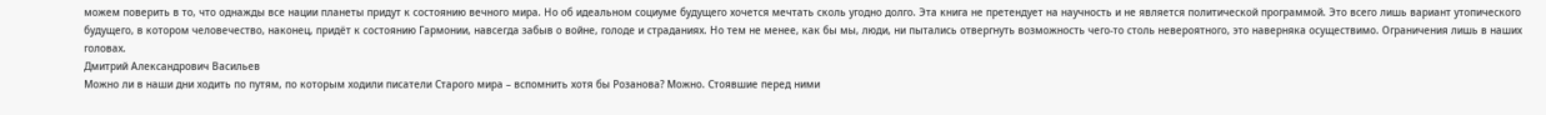можем поверить в то, что однажды все нации планеты придут к состоянию вечного мира. Но об идеальном социуме будущего хочется мечтать сколь угодно долго. Эта книга не претендует на научность и не является политической программой. Это всего лишь вариант утопического будущего, в котором человечество, наконец, придёт к состоянию Гармонии, навсегда забыв о войне, голоде и страданиях. Но тем не менее, как бы мы, люди, ни пытались отвергнуть возможность чего-то столь невероятного, это наверняка осуществимо. Ограничения лишь в наших головах.
Дмитрий Александрович Васильев
Можно ли в наши дни ходить по путям, по которым ходили писатели Старого мира – вспомнить хотя бы Розанова? Можно. Стоявшие перед ними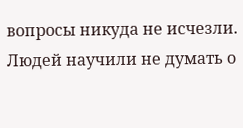вопросы никуда не исчезли. Людей научили не думать о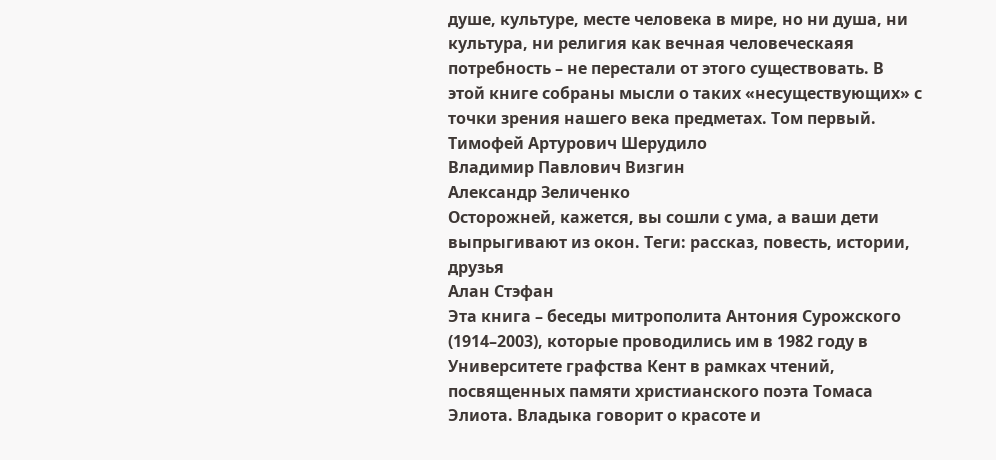душе, культуре, месте человека в мире, но ни душа, ни культура, ни религия как вечная человеческаяя потребность – не перестали от этого существовать. В этой книге собраны мысли о таких «несуществующих» с точки зрения нашего века предметах. Том первый.
Тимофей Артурович Шерудило
Владимир Павлович Визгин
Александр Зеличенко
Осторожней, кажется, вы сошли с ума, а ваши дети выпрыгивают из окон. Теги: рассказ, повесть, истории, друзья
Алан Стэфан
Эта книга – беседы митрополита Антония Сурожского (1914–2003), которые проводились им в 1982 году в Университете графства Кент в рамках чтений, посвященных памяти христианского поэта Томаса Элиота. Владыка говорит о красоте и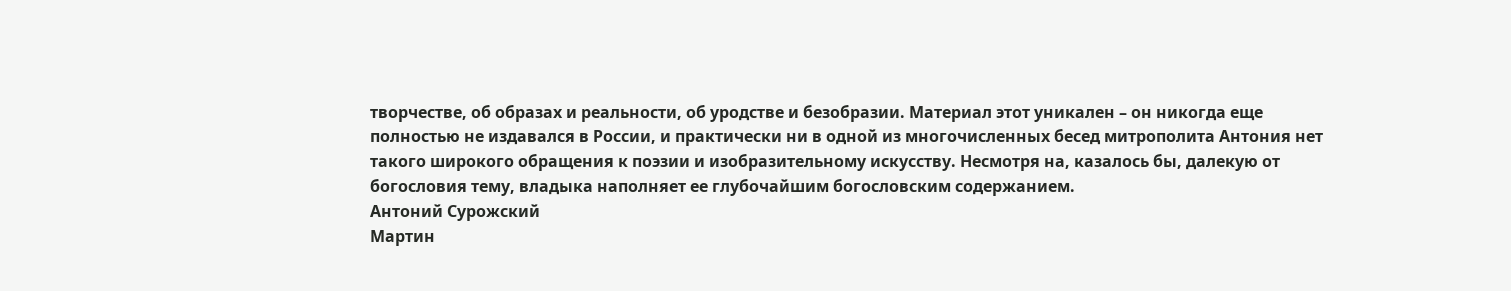творчестве, об образах и реальности, об уродстве и безобразии. Материал этот уникален – он никогда еще полностью не издавался в России, и практически ни в одной из многочисленных бесед митрополита Антония нет такого широкого обращения к поэзии и изобразительному искусству. Несмотря на, казалось бы, далекую от богословия тему, владыка наполняет ее глубочайшим богословским содержанием.
Антоний Сурожский
Мартин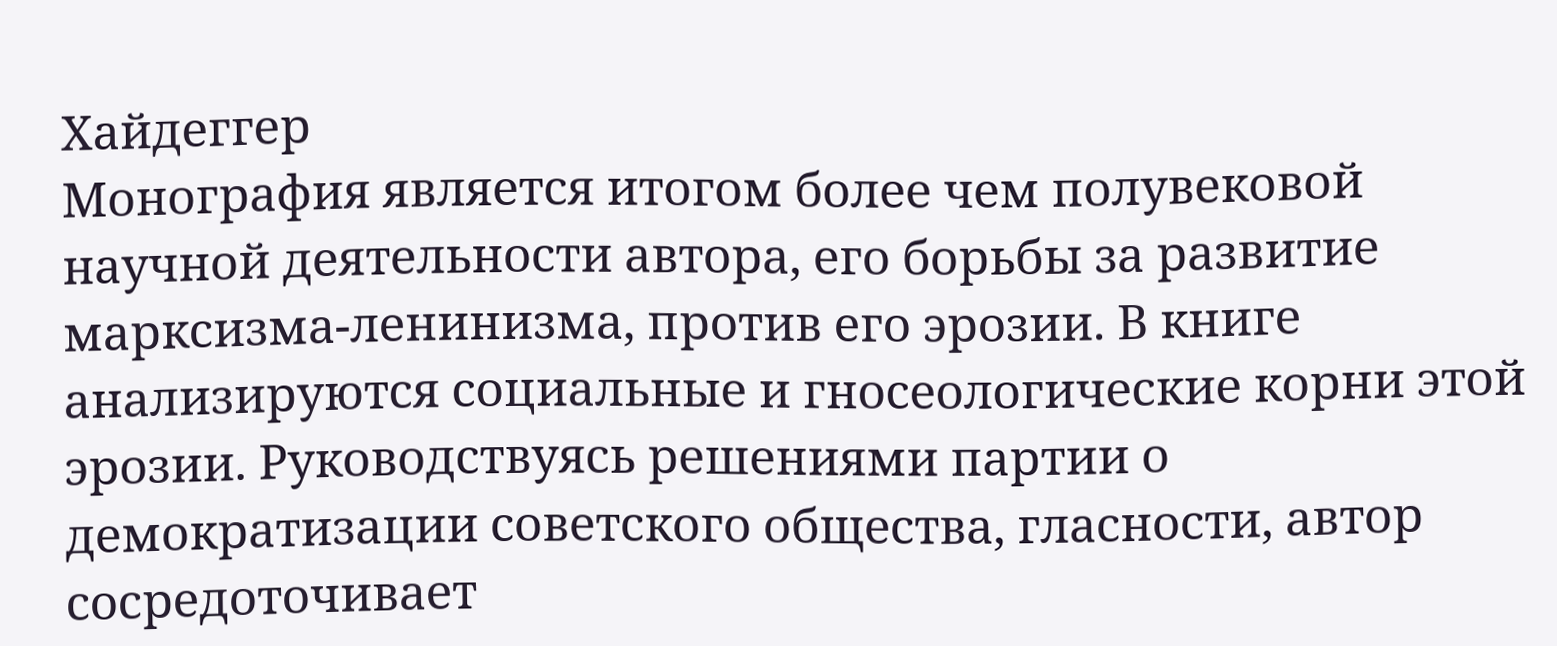Хайдеггер
Монография является итогом более чем полувековой научной деятельности автора, его борьбы за развитие марксизма-ленинизма, против его эрозии. В книге анализируются социальные и гносеологические корни этой эрозии. Руководствуясь решениями партии о демократизации советского общества, гласности, автор сосредоточивает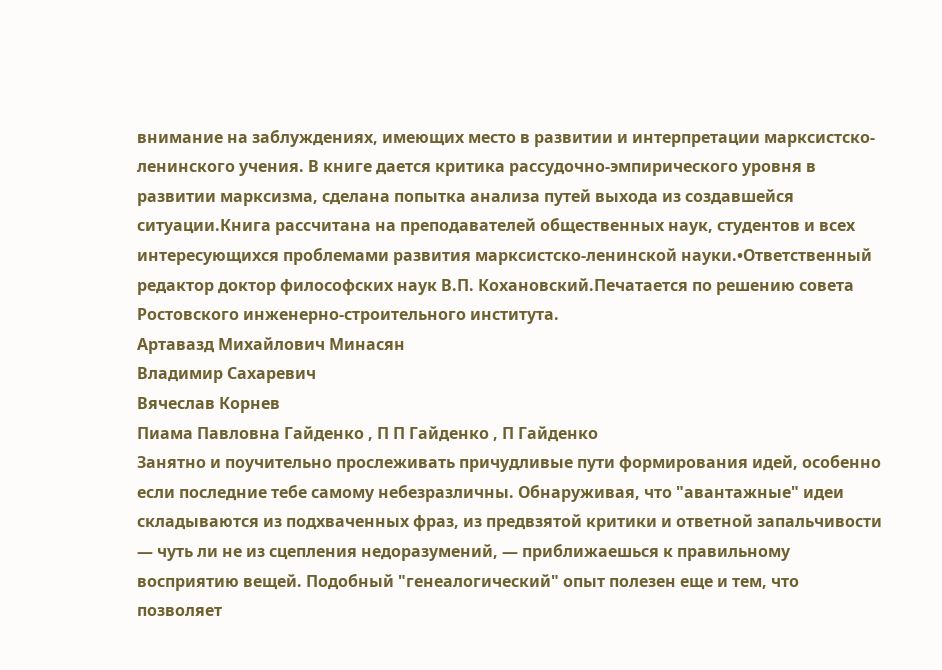внимание на заблуждениях, имеющих место в развитии и интерпретации марксистско-ленинского учения. В книге дается критика рассудочно-эмпирического уровня в развитии марксизма, сделана попытка анализа путей выхода из создавшейся ситуации.Книга рассчитана на преподавателей общественных наук, студентов и всех интересующихся проблемами развития марксистско-ленинской науки.•Ответственный редактор доктор философских наук В.П. Кохановский.Печатается по решению совета Ростовского инженерно-строительного института.
Артавазд Михайлович Минасян
Владимир Сахаревич
Вячеслав Корнев
Пиама Павловна Гайденко , П П Гайденко , П Гайденко
Занятно и поучительно прослеживать причудливые пути формирования идей, особенно если последние тебе самому небезразличны. Обнаруживая, что "авантажные" идеи складываются из подхваченных фраз, из предвзятой критики и ответной запальчивости — чуть ли не из сцепления недоразумений, — приближаешься к правильному восприятию вещей. Подобный "генеалогический" опыт полезен еще и тем, что позволяет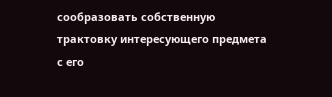сообразовать собственную трактовку интересующего предмета с его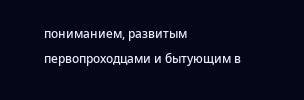пониманием, развитым первопроходцами и бытующим в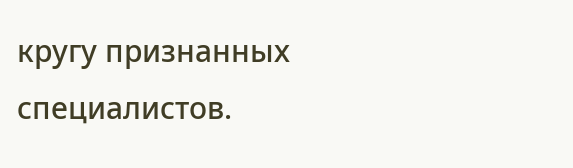кругу признанных специалистов.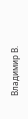Владимир В.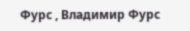Фурс , Владимир Фурс